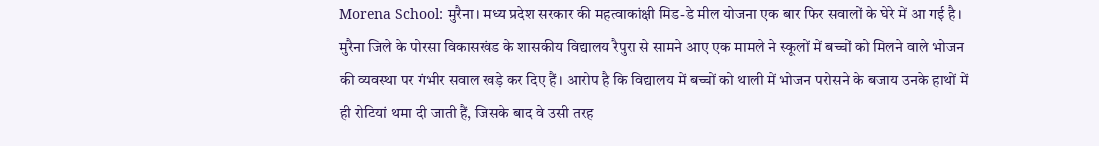Morena School: मुरैना। मध्य प्रदेश सरकार की महत्वाकांक्षी मिड-डे मील योजना एक बार फिर सवालों के घेरे में आ गई है। मुरैना जिले के पोरसा विकासखंड के शासकीय विद्यालय रैपुरा से सामने आए एक मामले ने स्कूलों में बच्चों को मिलने वाले भोजन की व्यवस्था पर गंभीर सवाल खड़े कर दिए हैं। आरोप है कि विद्यालय में बच्चों को थाली में भोजन परोसने के बजाय उनके हाथों में ही रोटियां थमा दी जाती हैं, जिसके बाद वे उसी तरह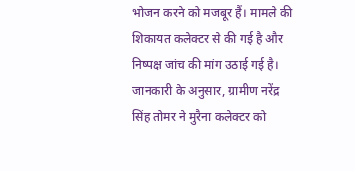भोजन करने को मजबूर हैं। मामले की शिकायत कलेक्टर से की गई है और निष्पक्ष जांच की मांग उठाई गई है।
जानकारी के अनुसार, ग्रामीण नरेंद्र सिंह तोमर ने मुरैना कलेक्टर को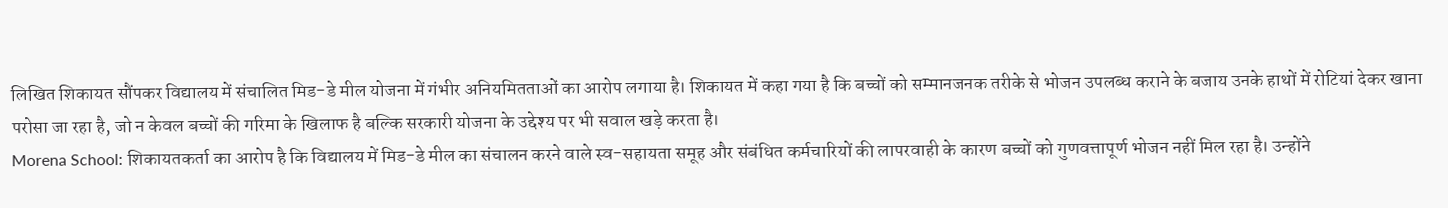लिखित शिकायत सौंपकर विद्यालय में संचालित मिड-डे मील योजना में गंभीर अनियमितताओं का आरोप लगाया है। शिकायत में कहा गया है कि बच्चों को सम्मानजनक तरीके से भोजन उपलब्ध कराने के बजाय उनके हाथों में रोटियां देकर खाना परोसा जा रहा है, जो न केवल बच्चों की गरिमा के खिलाफ है बल्कि सरकारी योजना के उद्देश्य पर भी सवाल खड़े करता है।
Morena School: शिकायतकर्ता का आरोप है कि विद्यालय में मिड-डे मील का संचालन करने वाले स्व-सहायता समूह और संबंधित कर्मचारियों की लापरवाही के कारण बच्चों को गुणवत्तापूर्ण भोजन नहीं मिल रहा है। उन्होंने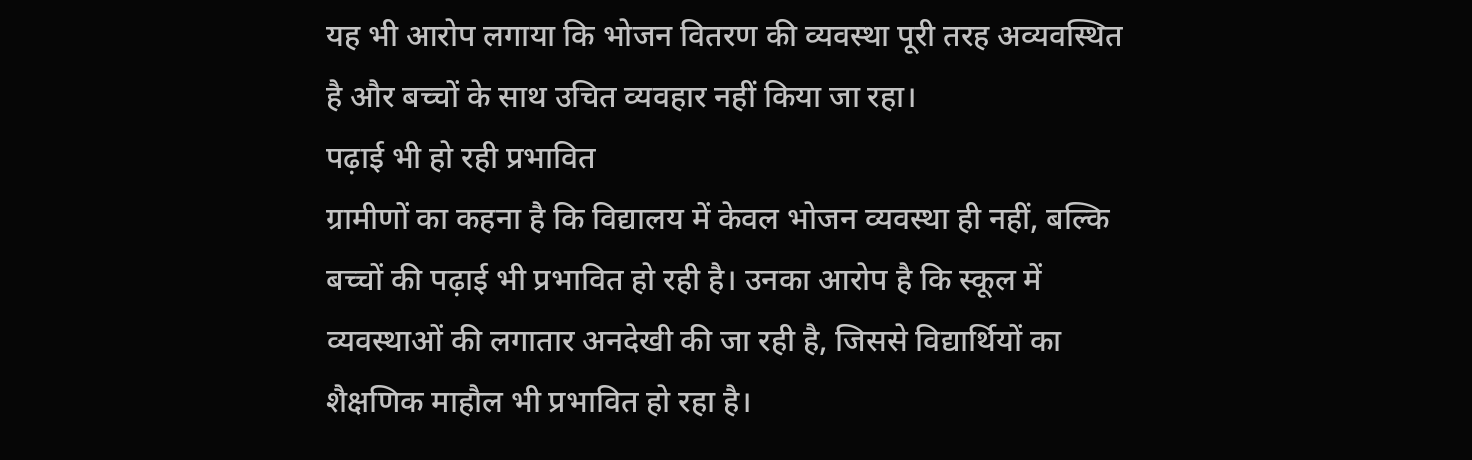यह भी आरोप लगाया कि भोजन वितरण की व्यवस्था पूरी तरह अव्यवस्थित है और बच्चों के साथ उचित व्यवहार नहीं किया जा रहा।
पढ़ाई भी हो रही प्रभावित
ग्रामीणों का कहना है कि विद्यालय में केवल भोजन व्यवस्था ही नहीं, बल्कि बच्चों की पढ़ाई भी प्रभावित हो रही है। उनका आरोप है कि स्कूल में व्यवस्थाओं की लगातार अनदेखी की जा रही है, जिससे विद्यार्थियों का शैक्षणिक माहौल भी प्रभावित हो रहा है।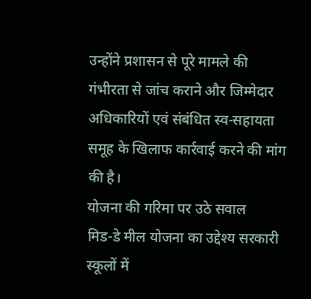उन्होंने प्रशासन से पूरे मामले की गंभीरता से जांच कराने और जिम्मेदार अधिकारियों एवं संबंधित स्व-सहायता समूह के खिलाफ कार्रवाई करने की मांग की है।
योजना की गरिमा पर उठे सवाल
मिड-डे मील योजना का उद्देश्य सरकारी स्कूलों में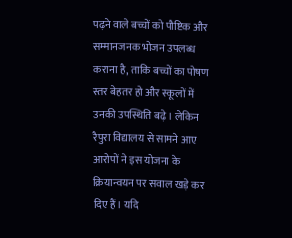पढ़ने वाले बच्चों को पौष्टिक और सम्मानजनक भोजन उपलब्ध कराना है, ताकि बच्चों का पोषण स्तर बेहतर हो और स्कूलों में उनकी उपस्थिति बढ़े। लेकिन रैपुरा विद्यालय से सामने आए आरोपों ने इस योजना के क्रियान्वयन पर सवाल खड़े कर दिए हैं। यदि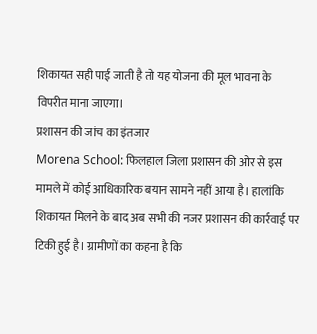शिकायत सही पाई जाती है तो यह योजना की मूल भावना के विपरीत माना जाएगा।
प्रशासन की जांच का इंतजार
Morena School: फिलहाल जिला प्रशासन की ओर से इस मामले में कोई आधिकारिक बयान सामने नहीं आया है। हालांकि शिकायत मिलने के बाद अब सभी की नजर प्रशासन की कार्रवाई पर टिकी हुई है। ग्रामीणों का कहना है कि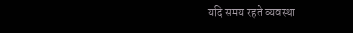यदि समय रहते व्यवस्था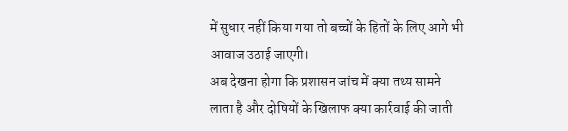में सुधार नहीं किया गया तो बच्चों के हितों के लिए आगे भी आवाज उठाई जाएगी।
अब देखना होगा कि प्रशासन जांच में क्या तथ्य सामने लाता है और दोषियों के खिलाफ क्या कार्रवाई की जाती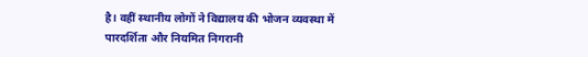है। वहीं स्थानीय लोगों ने विद्यालय की भोजन व्यवस्था में पारदर्शिता और नियमित निगरानी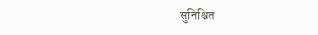सुनिश्चित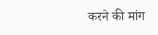करने की मांग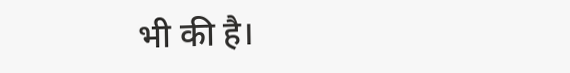भी की है।